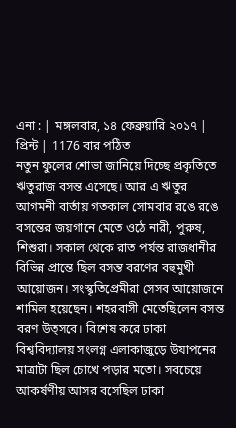এনা : | মঙ্গলবার, ১৪ ফেব্রুয়ারি ২০১৭ | প্রিন্ট | 1176 বার পঠিত
নতুন ফুলের শোভা জানিয়ে দিচ্ছে প্রকৃতিতে ঋতুরাজ বসন্ত এসেছে। আর এ ঋতুর আগমনী বার্তায় গতকাল সোমবার রঙে রঙে বসন্তের জয়গানে মেতে ওঠে নারী, পুরুষ, শিশুরা। সকাল থেকে রাত পর্যন্ত রাজধানীর বিভিন্ন প্রান্তে ছিল বসন্ত বরণের বহুমুখী আয়োজন। সংস্কৃতিপ্রেমীরা সেসব আয়োজনে শামিল হয়েছেন। শহরবাসী মেতেছিলেন বসন্ত বরণ উত্সবে। বিশেষ করে ঢাকা বিশ্ববিদ্যালয় সংলগ্ন এলাকাজুড়ে উযাপনের মাত্রাটা ছিল চোখে পড়ার মতো। সবচেয়ে আকর্ষণীয় আসর বসেছিল ঢাকা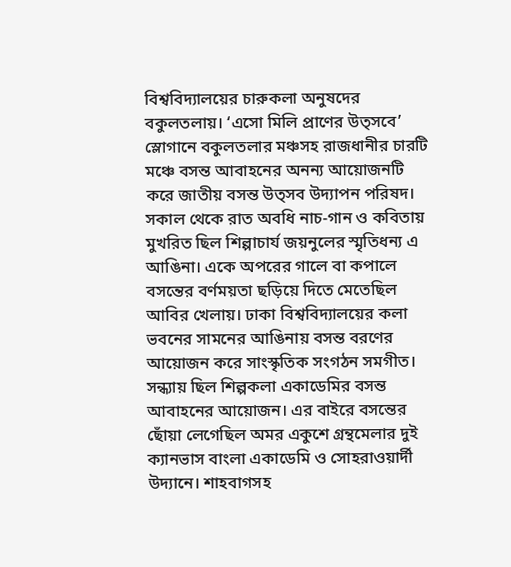বিশ্ববিদ্যালয়ের চারুকলা অনুষদের বকুলতলায়। ‘এসো মিলি প্রাণের উত্সবে’ স্লোগানে বকুলতলার মঞ্চসহ রাজধানীর চারটি মঞ্চে বসন্ত আবাহনের অনন্য আয়োজনটি করে জাতীয় বসন্ত উত্সব উদ্যাপন পরিষদ। সকাল থেকে রাত অবধি নাচ-গান ও কবিতায় মুখরিত ছিল শিল্পাচার্য জয়নুলের স্মৃতিধন্য এ আঙিনা। একে অপরের গালে বা কপালে বসন্তের বর্ণময়তা ছড়িয়ে দিতে মেতেছিল আবির খেলায়। ঢাকা বিশ্ববিদ্যালয়ের কলা ভবনের সামনের আঙিনায় বসন্ত বরণের আয়োজন করে সাংস্কৃতিক সংগঠন সমগীত। সন্ধ্যায় ছিল শিল্পকলা একাডেমির বসন্ত আবাহনের আয়োজন। এর বাইরে বসন্তের ছোঁয়া লেগেছিল অমর একুশে গ্রন্থমেলার দুই ক্যানভাস বাংলা একাডেমি ও সোহরাওয়ার্দী উদ্যানে। শাহবাগসহ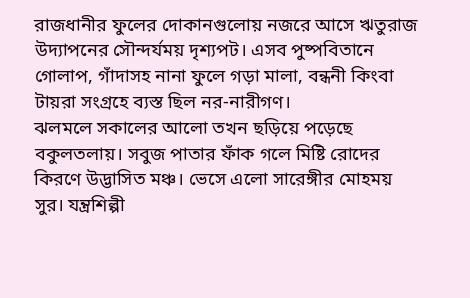রাজধানীর ফুলের দোকানগুলোয় নজরে আসে ঋতুরাজ উদ্যাপনের সৌন্দর্যময় দৃশ্যপট। এসব পুষ্পবিতানে গোলাপ, গাঁদাসহ নানা ফুলে গড়া মালা, বন্ধনী কিংবা টায়রা সংগ্রহে ব্যস্ত ছিল নর-নারীগণ।
ঝলমলে সকালের আলো তখন ছড়িয়ে পড়েছে বকুলতলায়। সবুজ পাতার ফাঁক গলে মিষ্টি রোদের কিরণে উদ্ভাসিত মঞ্চ। ভেসে এলো সারেঙ্গীর মোহময় সুর। যন্ত্রশিল্পী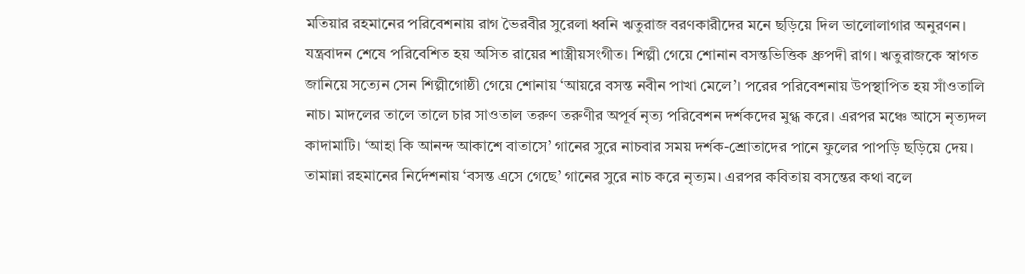মতিয়ার রহমানের পরিবেশনায় রাগ ভৈরবীর সুরেলা ধ্বনি ঋতুরাজ বরণকারীদের মনে ছড়িয়ে দিল ভালোলাগার অনুরণন। যন্ত্রবাদন শেষে পরিবেশিত হয় অসিত রায়ের শাস্ত্রীয়সংগীত। শিল্পী গেয়ে শোনান বসন্তভিত্তিক ধ্রুপদী রাগ। ঋতুরাজকে স্বাগত জানিয়ে সত্যেন সেন শিল্পীগোষ্ঠী গেয়ে শোনায় ‘আয়রে বসন্ত নবীন পাখা মেলে’। পরের পরিবেশনায় উপস্থাপিত হয় সাঁওতালি নাচ। মাদলের তালে তালে চার সাওতাল তরুণ তরুণীর অপূর্ব নৃত্য পরিবেশন দর্শকদের মুগ্ধ করে। এরপর মঞ্চে আসে নৃত্যদল কাদামাটি। ‘আহা কি আনন্দ আকাশে বাতাসে’ গানের সুরে নাচবার সময় দর্শক-শ্রোতাদের পানে ফুলের পাপড়ি ছড়িয়ে দেয়। তামান্না রহমানের নির্দেশনায় ‘বসন্ত এসে গেছে’ গানের সুরে নাচ করে নৃত্যম। এরপর কবিতায় বসন্তের কথা বলে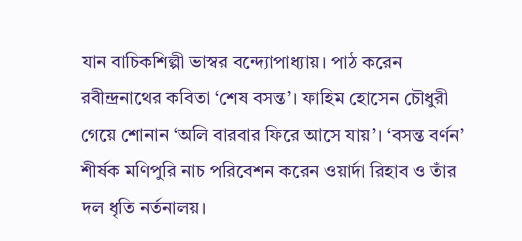যান বাচিকশিল্পী ভাস্বর বন্দ্যোপাধ্যায়। পাঠ করেন রবীন্দ্রনাথের কবিতা ‘শেষ বসন্ত’। ফাহিম হোসেন চৌধুরী গেয়ে শোনান ‘অলি বারবার ফিরে আসে যায়’। ‘বসন্ত বর্ণন’ শীর্ষক মণিপুরি নাচ পরিবেশন করেন ওয়ার্দা রিহাব ও তাঁর দল ধৃতি নর্তনালয়।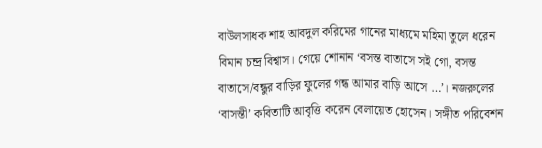বাউলসাধক শাহ আবদুল করিমের গানের মাধ্যমে মহিমা তুলে ধরেন বিমান চন্দ্র বিশ্বাস। গেয়ে শোনান ‘বসন্ত বাতাসে সই গো, বসন্ত বাতাসে/বন্ধুর বাড়ির ফুলের গন্ধ আমার বাড়ি আসে …’। নজরুলের ‘বাসন্তী’ কবিতাটি আবৃত্তি করেন বেলায়েত হোসেন। সঙ্গীত পরিবেশন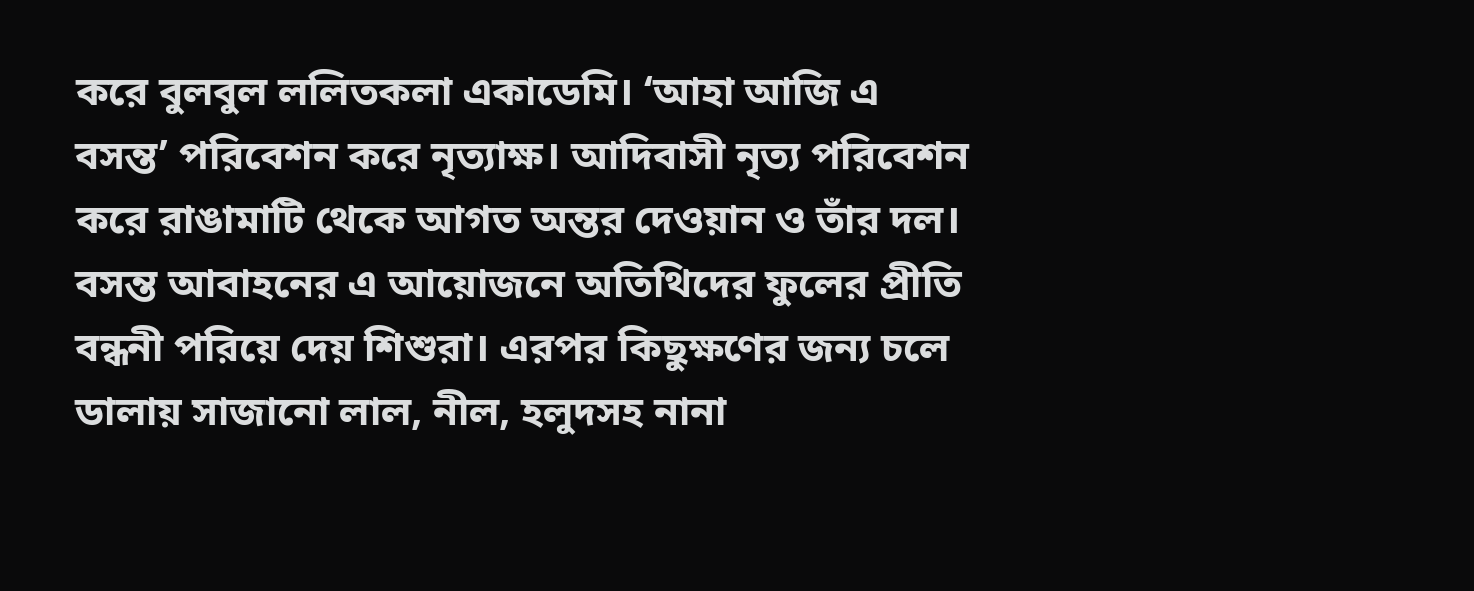করে বুলবুল ললিতকলা একাডেমি। ‘আহা আজি এ বসন্ত’ পরিবেশন করে নৃত্যাক্ষ। আদিবাসী নৃত্য পরিবেশন করে রাঙামাটি থেকে আগত অন্তর দেওয়ান ও তাঁর দল।
বসন্ত আবাহনের এ আয়োজনে অতিথিদের ফুলের প্রীতি বন্ধনী পরিয়ে দেয় শিশুরা। এরপর কিছুক্ষণের জন্য চলে ডালায় সাজানো লাল, নীল, হলুদসহ নানা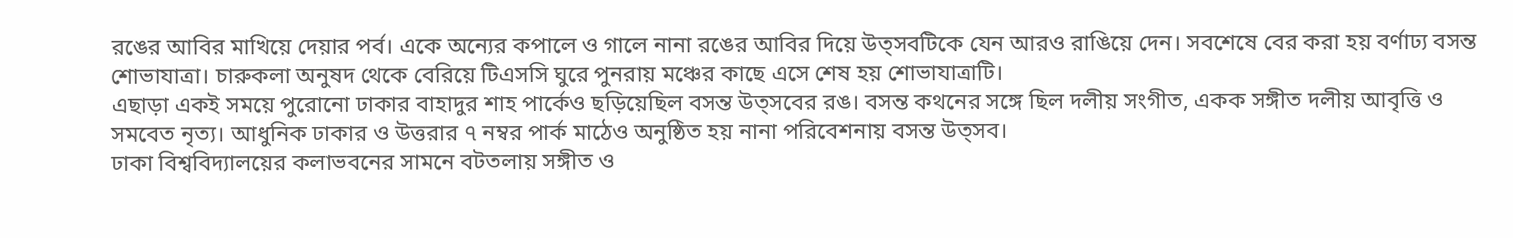রঙের আবির মাখিয়ে দেয়ার পর্ব। একে অন্যের কপালে ও গালে নানা রঙের আবির দিয়ে উত্সবটিকে যেন আরও রাঙিয়ে দেন। সবশেষে বের করা হয় বর্ণাঢ্য বসন্ত শোভাযাত্রা। চারুকলা অনুষদ থেকে বেরিয়ে টিএসসি ঘুরে পুনরায় মঞ্চের কাছে এসে শেষ হয় শোভাযাত্রাটি।
এছাড়া একই সময়ে পুরোনো ঢাকার বাহাদুর শাহ পার্কেও ছড়িয়েছিল বসন্ত উত্সবের রঙ। বসন্ত কথনের সঙ্গে ছিল দলীয় সংগীত, একক সঙ্গীত দলীয় আবৃত্তি ও সমবেত নৃত্য। আধুনিক ঢাকার ও উত্তরার ৭ নম্বর পার্ক মাঠেও অনুষ্ঠিত হয় নানা পরিবেশনায় বসন্ত উত্সব।
ঢাকা বিশ্ববিদ্যালয়ের কলাভবনের সামনে বটতলায় সঙ্গীত ও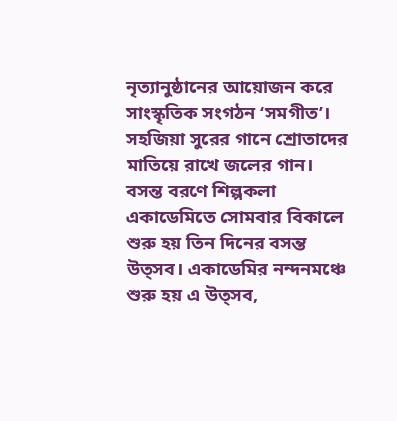নৃত্যানুষ্ঠানের আয়োজন করে সাংস্কৃতিক সংগঠন ‘সমগীত’। সহজিয়া সুরের গানে শ্রোতাদের মাতিয়ে রাখে জলের গান।
বসন্ত বরণে শিল্পকলা একাডেমিতে সোমবার বিকালে শুরু হয় তিন দিনের বসন্ত উত্সব। একাডেমির নন্দনমঞ্চে শুরু হয় এ উত্সব,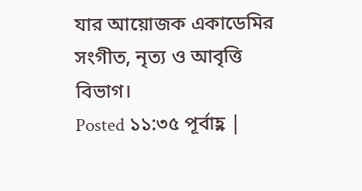যার আয়োজক একাডেমির সংগীত, নৃত্য ও আবৃত্তি বিভাগ।
Posted ১১:৩৫ পূর্বাহ্ণ |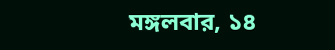মঙ্গলবার, ১৪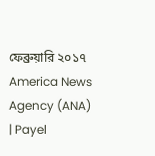ফেব্রুয়ারি ২০১৭
America News Agency (ANA) | Payel